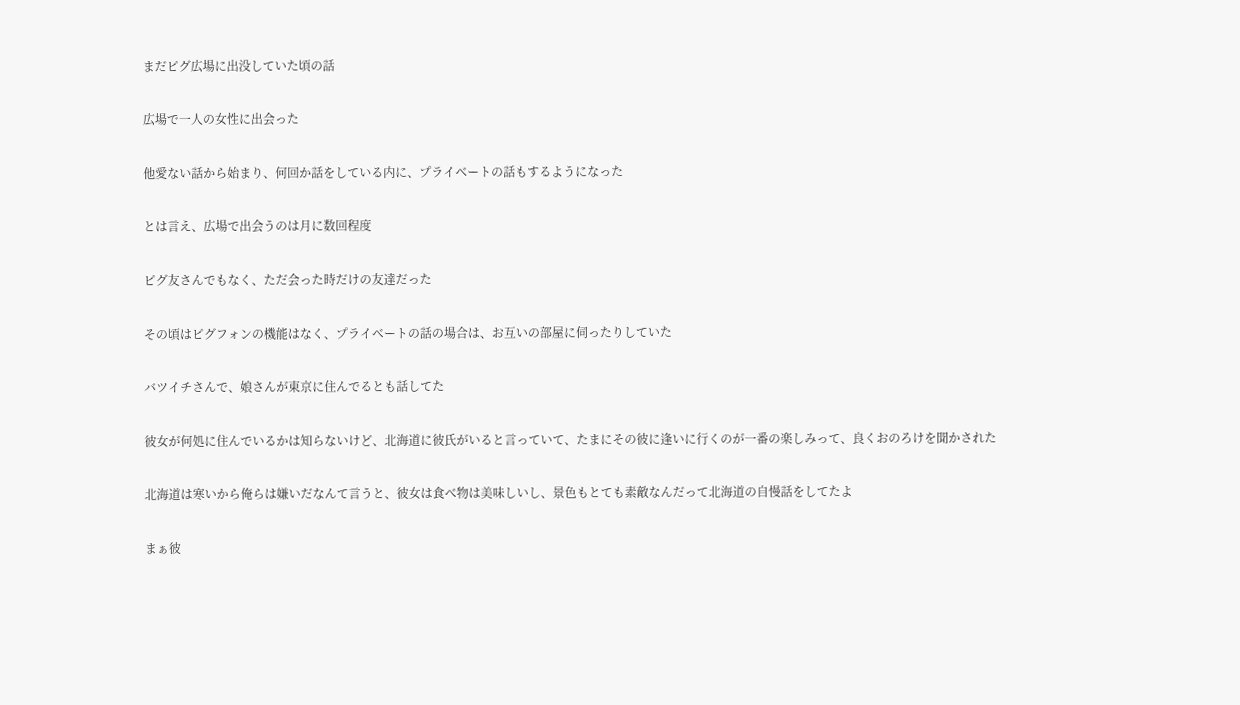まだピグ広場に出没していた頃の話

広場で一人の女性に出会った

他愛ない話から始まり、何回か話をしている内に、プライベートの話もするようになった

とは言え、広場で出会うのは月に数回程度

ピグ友さんでもなく、ただ会った時だけの友達だった

その頃はピグフォンの機能はなく、プライベートの話の場合は、お互いの部屋に伺ったりしていた

バツイチさんで、娘さんが東京に住んでるとも話してた

彼女が何処に住んでいるかは知らないけど、北海道に彼氏がいると言っていて、たまにその彼に逢いに行くのが一番の楽しみって、良くおのろけを聞かされた

北海道は寒いから俺らは嫌いだなんて言うと、彼女は食べ物は美味しいし、景色もとても素敵なんだって北海道の自慢話をしてたよ

まぁ彼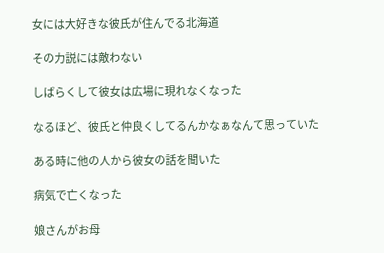女には大好きな彼氏が住んでる北海道

その力説には敵わない

しばらくして彼女は広場に現れなくなった

なるほど、彼氏と仲良くしてるんかなぁなんて思っていた

ある時に他の人から彼女の話を聞いた

病気で亡くなった

娘さんがお母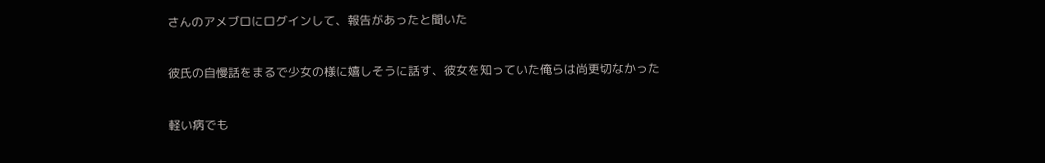さんのアメブロにログインして、報告があったと聞いた

彼氏の自慢話をまるで少女の様に嬉しそうに話す、彼女を知っていた俺らは尚更切なかった

軽い病でも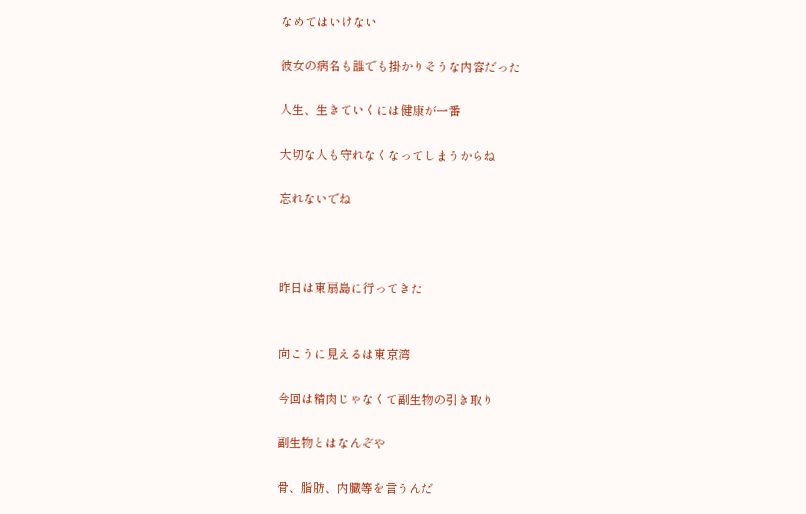なめてはいけない

彼女の病名も誰でも掛かりそうな内容だった

人生、生きていくには健康が一番

大切な人も守れなくなってしまうからね

忘れないでね



昨日は東扇島に行ってきた


向こうに見えるは東京湾

今回は精肉じゃなくて副生物の引き取り

副生物とはなんぞや

骨、脂肪、内臓等を言うんだ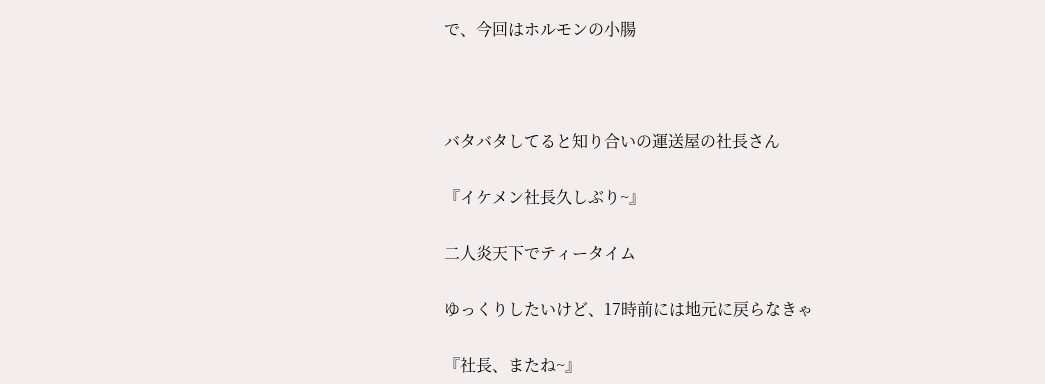で、今回はホルモンの小腸



バタバタしてると知り合いの運送屋の社長さん

『イケメン社長久しぶり~』

二人炎天下でティータイム

ゆっくりしたいけど、17時前には地元に戻らなきゃ

『社長、またね~』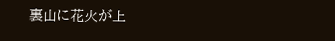裏山に花火が上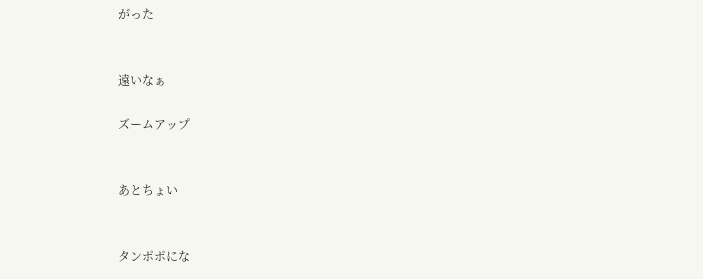がった


遠いなぁ

ズームアップ


あとちょい


タンポポにな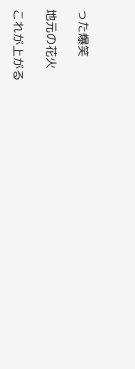った爆笑

地元の花火

これが上がる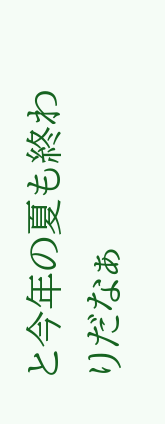と今年の夏も終わりだなぁ